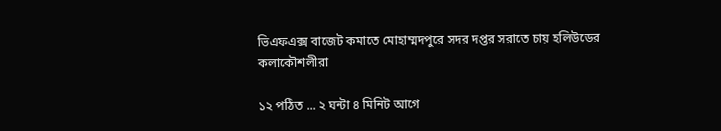ভিএফএক্স বাজেট কমাতে মোহাম্মদপুরে সদর দপ্তর সরাতে চায় হলিউডের কলাকৌশলীরা

১২ পঠিত ... ২ ঘন্টা ৪ মিনিট আগে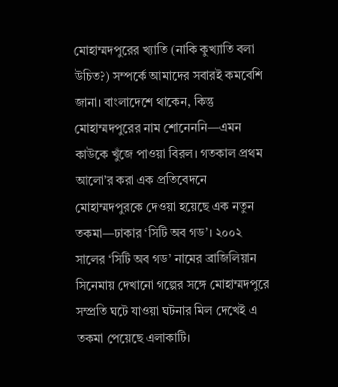মোহাম্মদপুরের খ্যাতি (নাকি কুখ্যাতি বলা উচিত?) সম্পর্কে আমাদের সবারই কমবেশি জানা। বাংলাদেশে থাকেন, কিন্তু মোহাম্মদপুরের নাম শোনেননি—এমন কাউকে খুঁজে পাওয়া বিরল। গতকাল প্রথম আলো’র করা এক প্রতিবেদনে মোহাম্মদপুরকে দেওয়া হয়েছে এক নতুন তকমা—ঢাকার ‘সিটি অব গড’। ২০০২ সালের ‘সিটি অব গড’ নামের ব্রাজিলিয়ান সিনেমায় দেখানো গল্পের সঙ্গে মোহাম্মদপুরে সম্প্রতি ঘটে যাওয়া ঘটনার মিল দেখেই এ তকমা পেয়েছে এলাকাটি।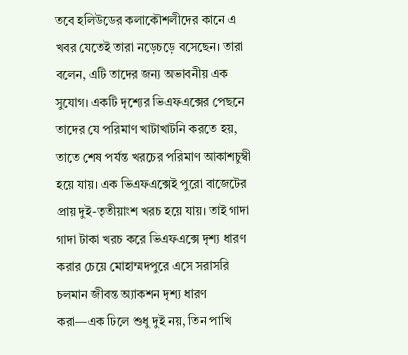তবে হলিউডের কলাকৌশলীদের কানে এ খবর যেতেই তারা নড়েচড়ে বসেছেন। তারা বলেন, এটি তাদের জন্য অভাবনীয় এক সুযোগ। একটি দৃশ্যের ভিএফএক্সের পেছনে তাদের যে পরিমাণ খাটাখাটনি করতে হয়, তাতে শেষ পর্যন্ত খরচের পরিমাণ আকাশচুম্বী হয়ে যায়। এক ভিএফএক্সেই পুরো বাজেটের প্রায় দুই-তৃতীয়াংশ খরচ হয়ে যায়। তাই গাদা গাদা টাকা খরচ করে ভিএফএক্সে দৃশ্য ধারণ করার চেয়ে মোহাম্মদপুরে এসে সরাসরি চলমান জীবন্ত অ্যাকশন দৃশ্য ধারণ করা—এক ঢিলে শুধু দুই নয়, তিন পাখি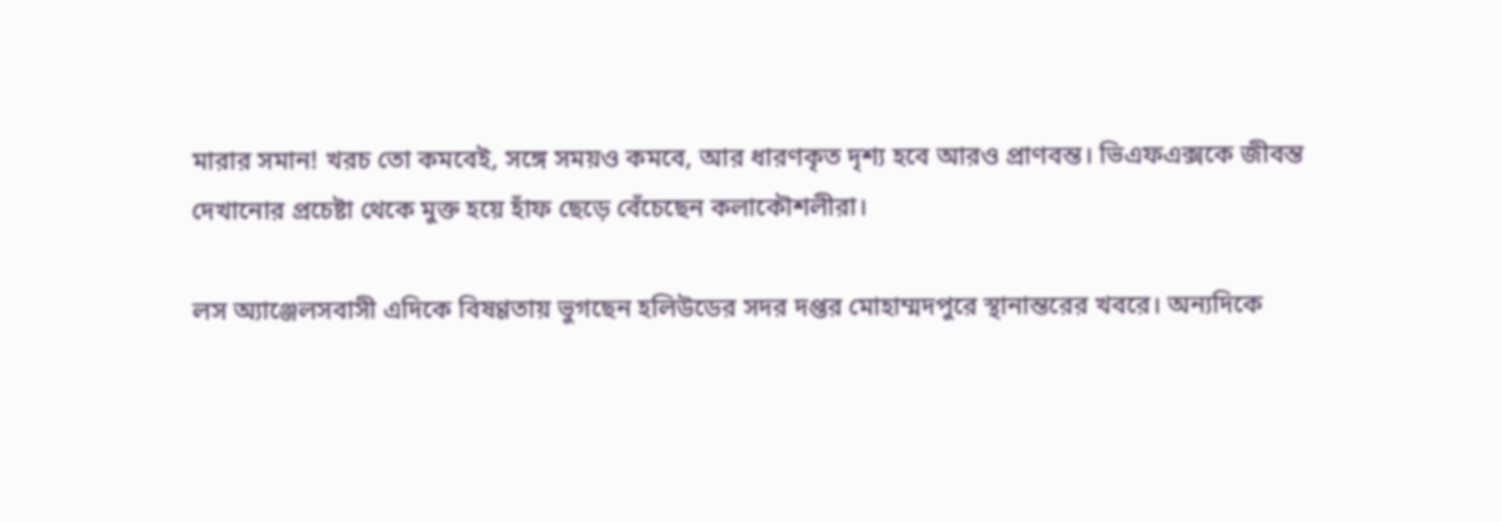মারার সমান! খরচ তো কমবেই, সঙ্গে সময়ও কমবে, আর ধারণকৃত দৃশ্য হবে আরও প্রাণবন্ত। ভিএফএক্সকে জীবন্ত দেখানোর প্রচেষ্টা থেকে মুক্ত হয়ে হাঁফ ছেড়ে বেঁচেছেন কলাকৌশলীরা।

লস অ্যাঞ্জেলসবাসী এদিকে বিষণ্ণতায় ভুগছেন হলিউডের সদর দপ্তর মোহাম্মদপুরে স্থানান্তরের খবরে। অন্যদিকে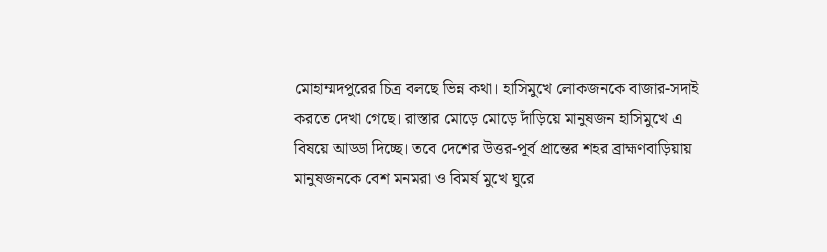মোহাম্মদপুরের চিত্র বলছে ভিন্ন কথা। হাসিমুখে লোকজনকে বাজার-সদাই করতে দেখা গেছে। রাস্তার মোড়ে মোড়ে দাঁড়িয়ে মানুষজন হাসিমুখে এ বিষয়ে আড্ডা দিচ্ছে। তবে দেশের উত্তর-পূর্ব প্রান্তের শহর ব্রাহ্মণবাড়িয়ায় মানুষজনকে বেশ মনমরা ও বিমর্ষ মুখে ঘুরে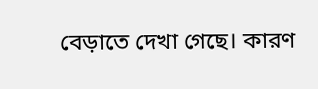বেড়াতে দেখা গেছে। কারণ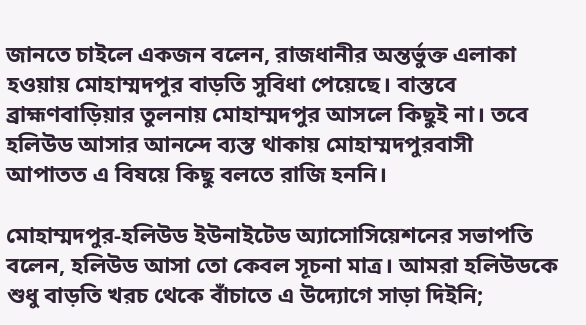জানতে চাইলে একজন বলেন, রাজধানীর অন্তর্ভুক্ত এলাকা হওয়ায় মোহাম্মদপুর বাড়তি সুবিধা পেয়েছে। বাস্তবে ব্রাহ্মণবাড়িয়ার তুলনায় মোহাম্মদপুর আসলে কিছুই না। তবে হলিউড আসার আনন্দে ব্যস্ত থাকায় মোহাম্মদপুরবাসী আপাতত এ বিষয়ে কিছু বলতে রাজি হননি।

মোহাম্মদপুর-হলিউড ইউনাইটেড অ্যাসোসিয়েশনের সভাপতি বলেন, হলিউড আসা তো কেবল সূচনা মাত্র। আমরা হলিউডকে শুধু বাড়তি খরচ থেকে বাঁচাতে এ উদ্যোগে সাড়া দিইনি;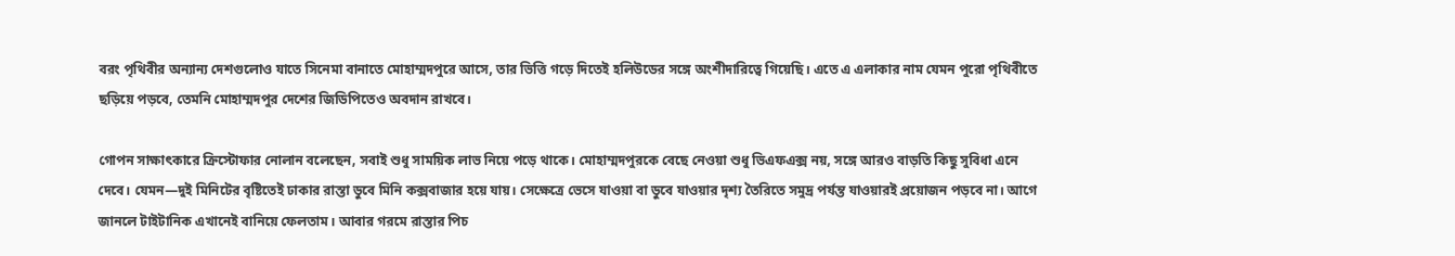বরং পৃথিবীর অন্যান্য দেশগুলোও যাতে সিনেমা বানাতে মোহাম্মদপুরে আসে, তার ভিত্তি গড়ে দিতেই হলিউডের সঙ্গে অংশীদারিত্বে গিয়েছি। এতে এ এলাকার নাম যেমন পুরো পৃথিবীতে ছড়িয়ে পড়বে, তেমনি মোহাম্মদপুর দেশের জিডিপিতেও অবদান রাখবে।

গোপন সাক্ষাৎকারে ক্রিস্টোফার নোলান বলেছেন, সবাই শুধু সাময়িক লাভ নিয়ে পড়ে থাকে। মোহাম্মদপুরকে বেছে নেওয়া শুধু ভিএফএক্স নয়, সঙ্গে আরও বাড়তি কিছু সুবিধা এনে দেবে। যেমন—দুই মিনিটের বৃষ্টিতেই ঢাকার রাস্তা ডুবে মিনি কক্সবাজার হয়ে যায়। সেক্ষেত্রে ভেসে যাওয়া বা ডুবে যাওয়ার দৃশ্য তৈরিতে সমুদ্র পর্যন্ত যাওয়ারই প্রয়োজন পড়বে না। আগে জানলে টাইটানিক এখানেই বানিয়ে ফেলতাম। আবার গরমে রাস্তার পিচ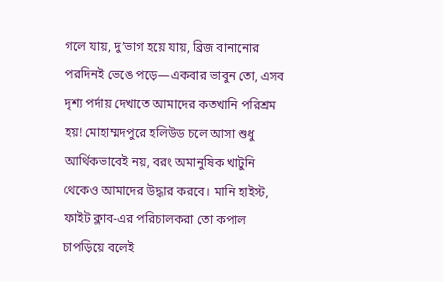গলে যায়, দু’ভাগ হয়ে যায়, ব্রিজ বানানোর পরদিনই ভেঙে পড়ে—একবার ভাবুন তো, এসব দৃশ্য পর্দায় দেখাতে আমাদের কতখানি পরিশ্রম হয়! মোহাম্মদপুরে হলিউড চলে আসা শুধু আর্থিকভাবেই নয়, বরং অমানুষিক খাটুনি থেকেও আমাদের উদ্ধার করবে। মানি হাইস্ট, ফাইট ক্লাব-এর পরিচালকরা তো কপাল চাপড়িয়ে বলেই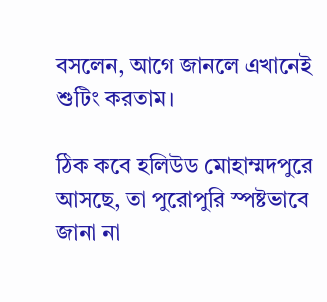বসলেন, আগে জানলে এখানেই শুটিং করতাম।

ঠিক কবে হলিউড মোহাম্মদপুরে আসছে, তা পুরোপুরি স্পষ্টভাবে জানা না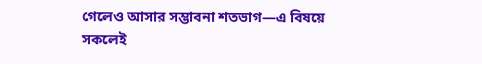গেলেও আসার সম্ভাবনা শতভাগ—এ বিষয়ে সকলেই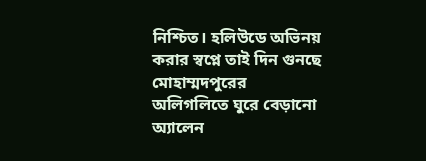নিশ্চিত। হলিউডে অভিনয় করার স্বপ্নে তাই দিন গুনছে মোহাম্মদপুরের অলিগলিতে ঘুরে বেড়ানো অ্যালেন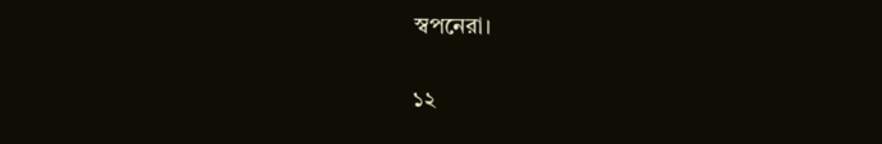স্বপনেরা।

১২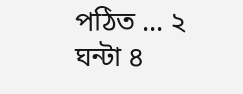পঠিত ... ২ ঘন্টা ৪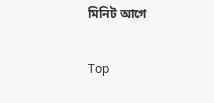মিনিট আগে

Top